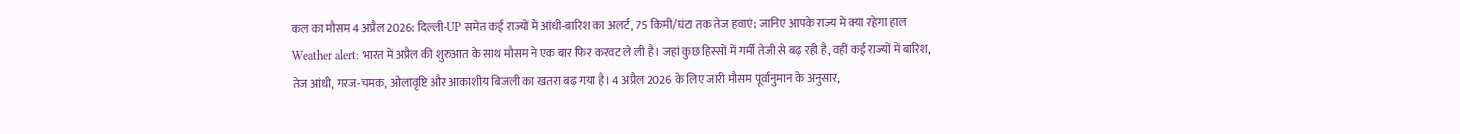कल का मौसम 4 अप्रैल 2026: दिल्ली-UP समेत कई राज्यों में आंधी-बारिश का अलर्ट, 75 किमी/घंटा तक तेज हवाएं; जानिए आपके राज्य में क्या रहेगा हाल
Weather alert: भारत में अप्रैल की शुरुआत के साथ मौसम ने एक बार फिर करवट ले ली है। जहां कुछ हिस्सों में गर्मी तेजी से बढ़ रही है, वहीं कई राज्यों में बारिश, तेज आंधी, गरज-चमक, ओलावृष्टि और आकाशीय बिजली का खतरा बढ़ गया है। 4 अप्रैल 2026 के लिए जारी मौसम पूर्वानुमान के अनुसार,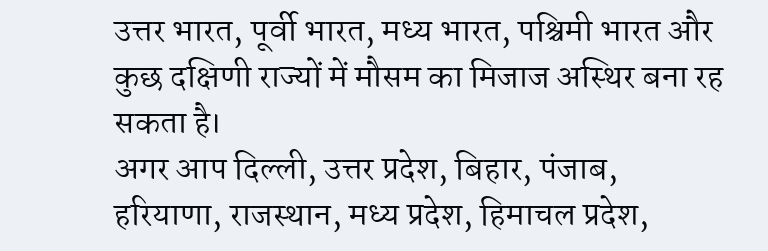उत्तर भारत, पूर्वी भारत, मध्य भारत, पश्चिमी भारत और कुछ दक्षिणी राज्यों में मौसम का मिजाज अस्थिर बना रह सकता है।
अगर आप दिल्ली, उत्तर प्रदेश, बिहार, पंजाब, हरियाणा, राजस्थान, मध्य प्रदेश, हिमाचल प्रदेश,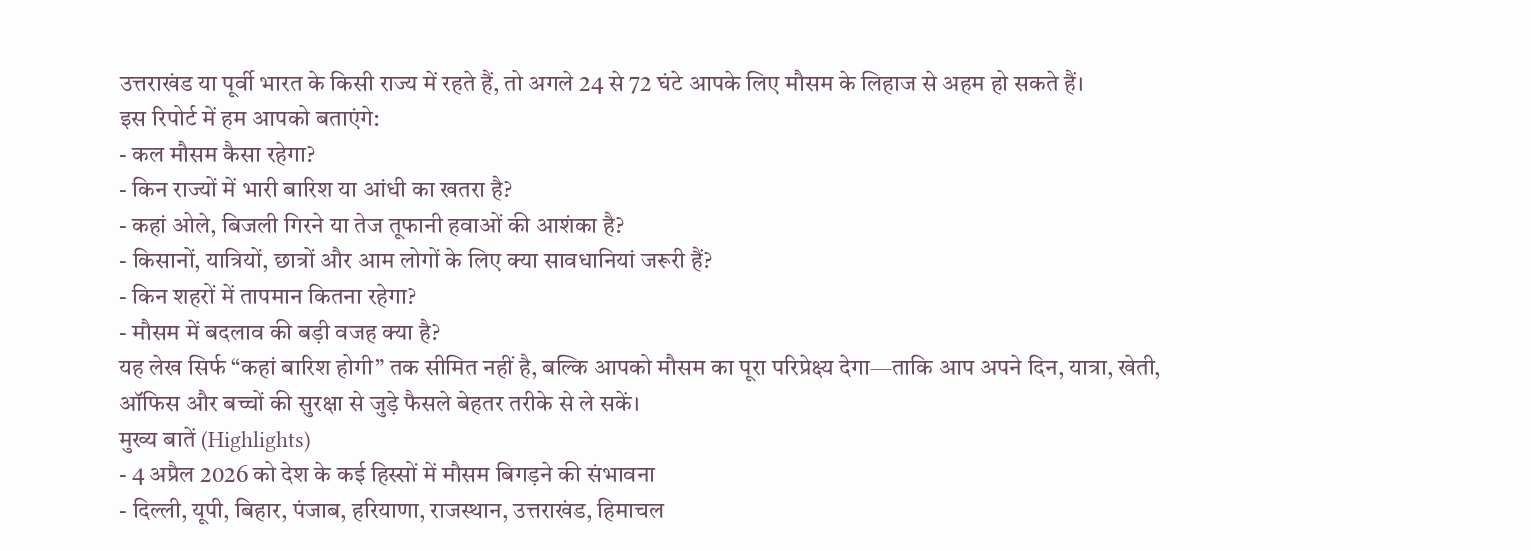उत्तराखंड या पूर्वी भारत के किसी राज्य में रहते हैं, तो अगले 24 से 72 घंटे आपके लिए मौसम के लिहाज से अहम हो सकते हैं।
इस रिपोर्ट में हम आपको बताएंगे:
- कल मौसम कैसा रहेगा?
- किन राज्यों में भारी बारिश या आंधी का खतरा है?
- कहां ओले, बिजली गिरने या तेज तूफानी हवाओं की आशंका है?
- किसानों, यात्रियों, छात्रों और आम लोगों के लिए क्या सावधानियां जरूरी हैं?
- किन शहरों में तापमान कितना रहेगा?
- मौसम में बदलाव की बड़ी वजह क्या है?
यह लेख सिर्फ “कहां बारिश होगी” तक सीमित नहीं है, बल्कि आपको मौसम का पूरा परिप्रेक्ष्य देगा—ताकि आप अपने दिन, यात्रा, खेती, ऑफिस और बच्चों की सुरक्षा से जुड़े फैसले बेहतर तरीके से ले सकें।
मुख्य बातें (Highlights)
- 4 अप्रैल 2026 को देश के कई हिस्सों में मौसम बिगड़ने की संभावना
- दिल्ली, यूपी, बिहार, पंजाब, हरियाणा, राजस्थान, उत्तराखंड, हिमाचल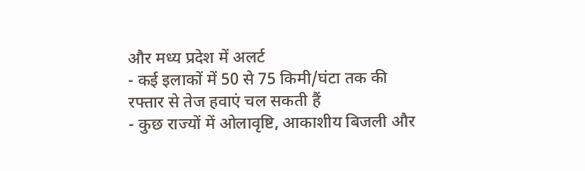और मध्य प्रदेश में अलर्ट
- कई इलाकों में 50 से 75 किमी/घंटा तक की रफ्तार से तेज हवाएं चल सकती हैं
- कुछ राज्यों में ओलावृष्टि, आकाशीय बिजली और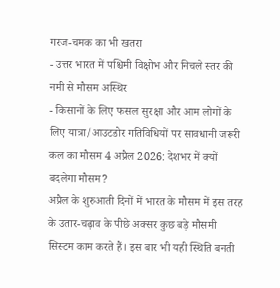गरज-चमक का भी खतरा
- उत्तर भारत में पश्चिमी विक्षोभ और निचले स्तर की नमी से मौसम अस्थिर
- किसानों के लिए फसल सुरक्षा और आम लोगों के लिए यात्रा/आउटडोर गतिविधियों पर सावधानी जरूरी
कल का मौसम 4 अप्रैल 2026: देशभर में क्यों बदलेगा मौसम?
अप्रैल के शुरुआती दिनों में भारत के मौसम में इस तरह के उतार-चढ़ाव के पीछे अक्सर कुछ बड़े मौसमी सिस्टम काम करते हैं। इस बार भी यही स्थिति बनती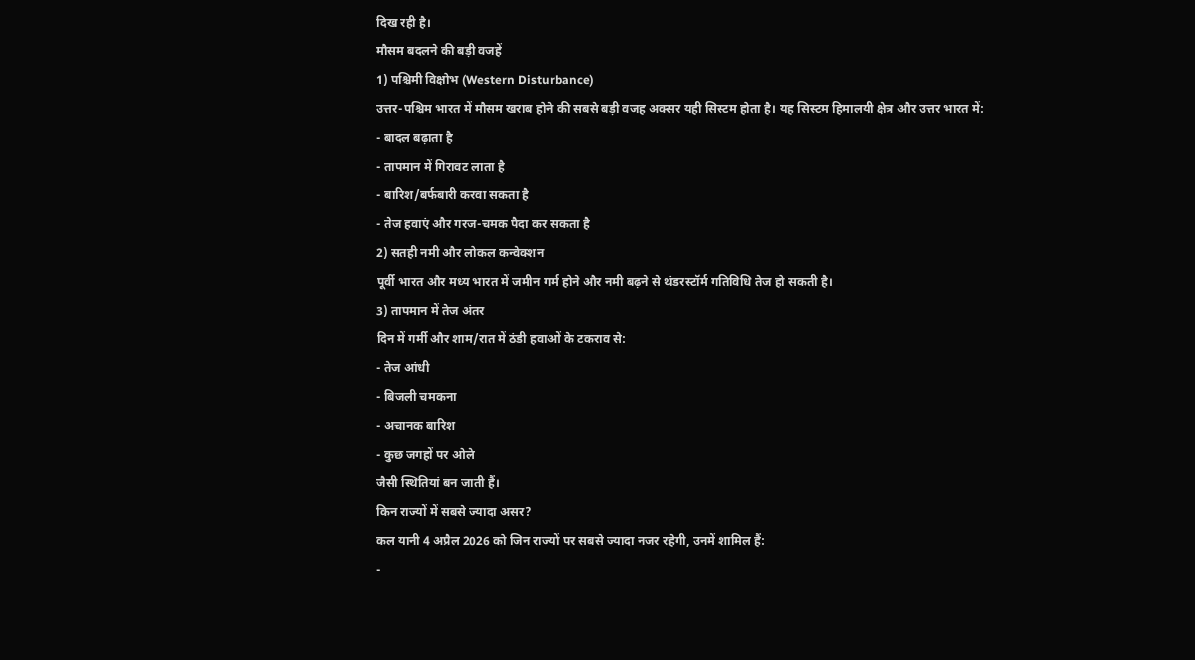दिख रही है।
मौसम बदलने की बड़ी वजहें
1) पश्चिमी विक्षोभ (Western Disturbance)
उत्तर-पश्चिम भारत में मौसम खराब होने की सबसे बड़ी वजह अक्सर यही सिस्टम होता है। यह सिस्टम हिमालयी क्षेत्र और उत्तर भारत में:
- बादल बढ़ाता है
- तापमान में गिरावट लाता है
- बारिश/बर्फबारी करवा सकता है
- तेज हवाएं और गरज-चमक पैदा कर सकता है
2) सतही नमी और लोकल कन्वेक्शन
पूर्वी भारत और मध्य भारत में जमीन गर्म होने और नमी बढ़ने से थंडरस्टॉर्म गतिविधि तेज हो सकती है।
3) तापमान में तेज अंतर
दिन में गर्मी और शाम/रात में ठंडी हवाओं के टकराव से:
- तेज आंधी
- बिजली चमकना
- अचानक बारिश
- कुछ जगहों पर ओले
जैसी स्थितियां बन जाती हैं।
किन राज्यों में सबसे ज्यादा असर?
कल यानी 4 अप्रैल 2026 को जिन राज्यों पर सबसे ज्यादा नजर रहेगी, उनमें शामिल हैं:
-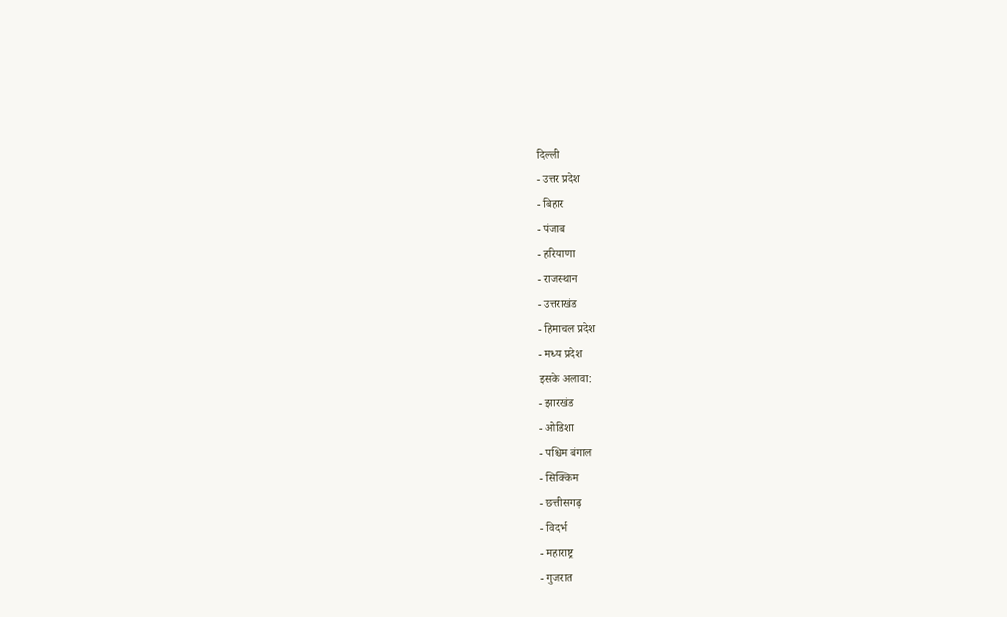दिल्ली
- उत्तर प्रदेश
- बिहार
- पंजाब
- हरियाणा
- राजस्थान
- उत्तराखंड
- हिमाचल प्रदेश
- मध्य प्रदेश
इसके अलावा:
- झारखंड
- ओडिशा
- पश्चिम बंगाल
- सिक्किम
- छत्तीसगढ़
- विदर्भ
- महाराष्ट्र
- गुजरात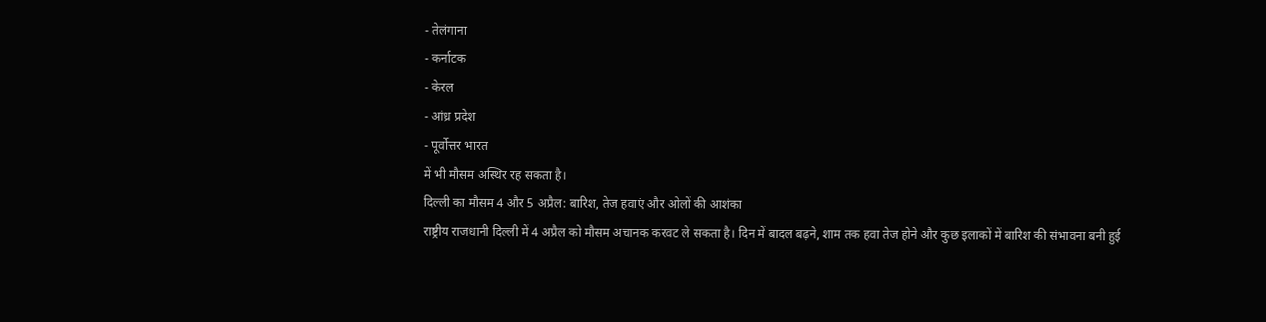- तेलंगाना
- कर्नाटक
- केरल
- आंध्र प्रदेश
- पूर्वोत्तर भारत
में भी मौसम अस्थिर रह सकता है।
दिल्ली का मौसम 4 और 5 अप्रैल: बारिश, तेज हवाएं और ओलों की आशंका
राष्ट्रीय राजधानी दिल्ली में 4 अप्रैल को मौसम अचानक करवट ले सकता है। दिन में बादल बढ़ने, शाम तक हवा तेज होने और कुछ इलाकों में बारिश की संभावना बनी हुई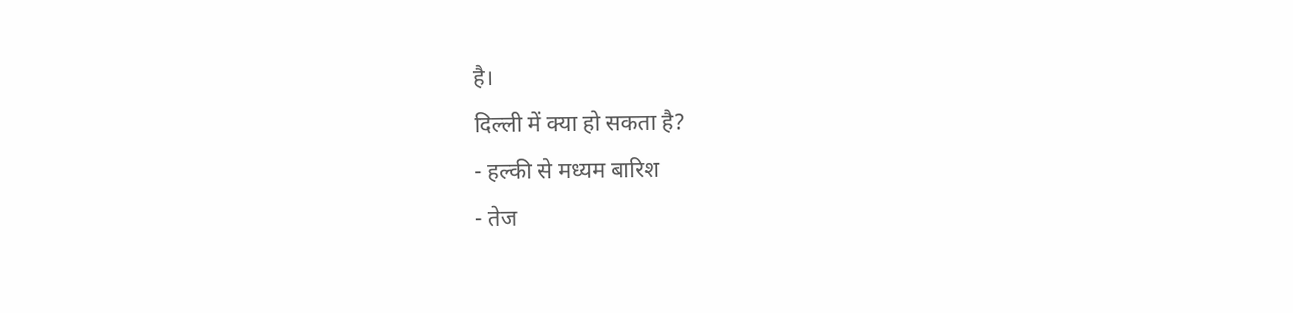है।
दिल्ली में क्या हो सकता है?
- हल्की से मध्यम बारिश
- तेज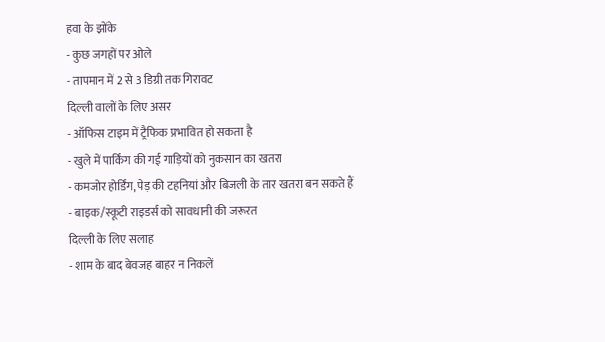हवा के झोंके
- कुछ जगहों पर ओले
- तापमान में 2 से 3 डिग्री तक गिरावट
दिल्ली वालों के लिए असर
- ऑफिस टाइम में ट्रैफिक प्रभावित हो सकता है
- खुले में पार्किंग की गई गाड़ियों को नुकसान का खतरा
- कमजोर होर्डिंग, पेड़ की टहनियां और बिजली के तार खतरा बन सकते हैं
- बाइक/स्कूटी राइडर्स को सावधानी की जरूरत
दिल्ली के लिए सलाह
- शाम के बाद बेवजह बाहर न निकलें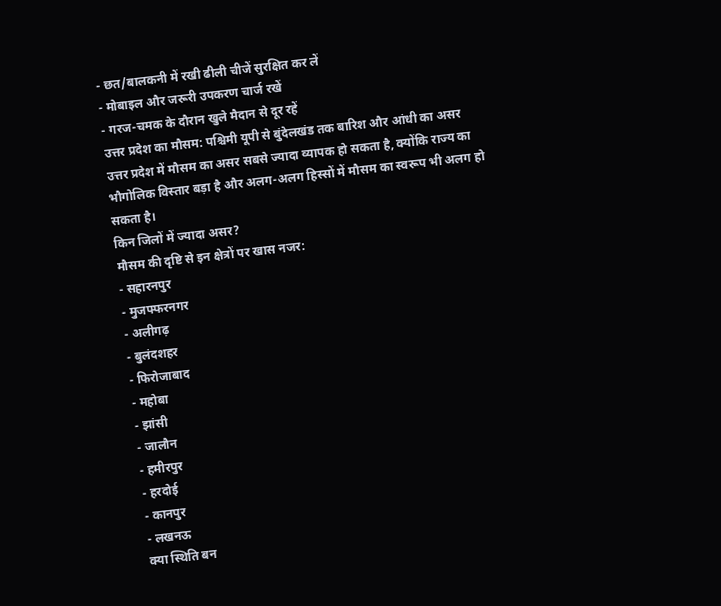- छत/बालकनी में रखी ढीली चीजें सुरक्षित कर लें
- मोबाइल और जरूरी उपकरण चार्ज रखें
- गरज-चमक के दौरान खुले मैदान से दूर रहें
उत्तर प्रदेश का मौसम: पश्चिमी यूपी से बुंदेलखंड तक बारिश और आंधी का असर
उत्तर प्रदेश में मौसम का असर सबसे ज्यादा व्यापक हो सकता है, क्योंकि राज्य का भौगोलिक विस्तार बड़ा है और अलग-अलग हिस्सों में मौसम का स्वरूप भी अलग हो सकता है।
किन जिलों में ज्यादा असर?
मौसम की दृष्टि से इन क्षेत्रों पर खास नजर:
- सहारनपुर
- मुजफ्फरनगर
- अलीगढ़
- बुलंदशहर
- फिरोजाबाद
- महोबा
- झांसी
- जालौन
- हमीरपुर
- हरदोई
- कानपुर
- लखनऊ
क्या स्थिति बन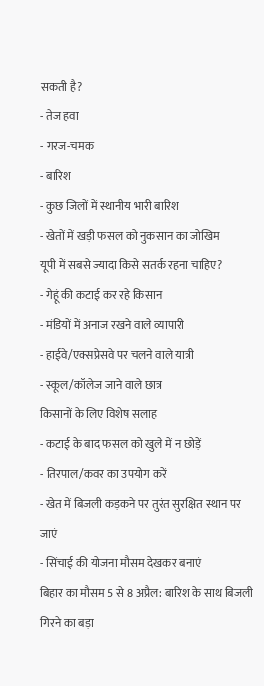सकती है?
- तेज हवा
- गरज-चमक
- बारिश
- कुछ जिलों में स्थानीय भारी बारिश
- खेतों में खड़ी फसल को नुकसान का जोखिम
यूपी में सबसे ज्यादा किसे सतर्क रहना चाहिए?
- गेहूं की कटाई कर रहे किसान
- मंडियों में अनाज रखने वाले व्यापारी
- हाईवे/एक्सप्रेसवे पर चलने वाले यात्री
- स्कूल/कॉलेज जाने वाले छात्र
किसानों के लिए विशेष सलाह
- कटाई के बाद फसल को खुले में न छोड़ें
- तिरपाल/कवर का उपयोग करें
- खेत में बिजली कड़कने पर तुरंत सुरक्षित स्थान पर जाएं
- सिंचाई की योजना मौसम देखकर बनाएं
बिहार का मौसम 5 से 8 अप्रैल: बारिश के साथ बिजली गिरने का बड़ा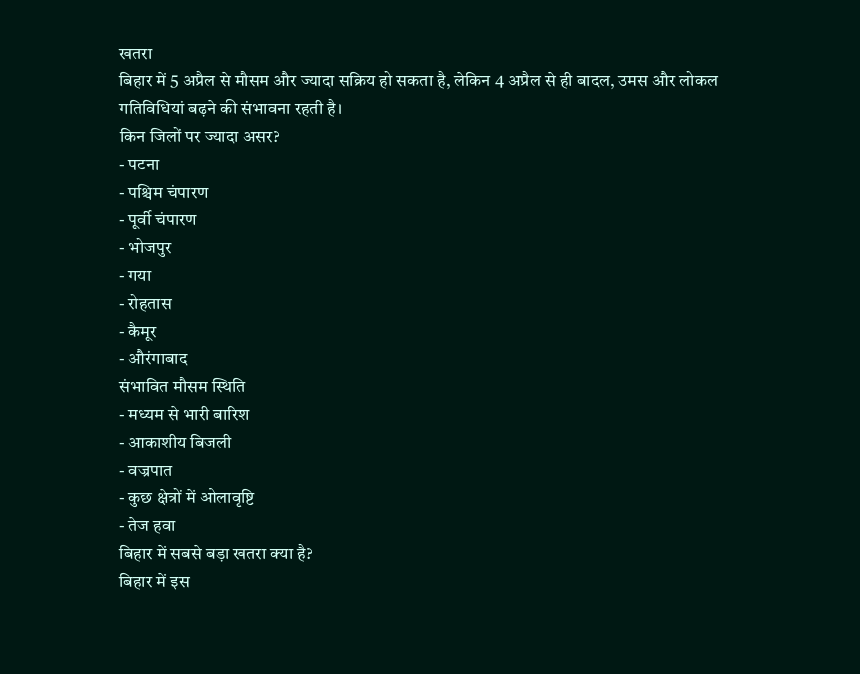खतरा
बिहार में 5 अप्रैल से मौसम और ज्यादा सक्रिय हो सकता है, लेकिन 4 अप्रैल से ही बादल, उमस और लोकल गतिविधियां बढ़ने की संभावना रहती है।
किन जिलों पर ज्यादा असर?
- पटना
- पश्चिम चंपारण
- पूर्वी चंपारण
- भोजपुर
- गया
- रोहतास
- कैमूर
- औरंगाबाद
संभावित मौसम स्थिति
- मध्यम से भारी बारिश
- आकाशीय बिजली
- वज्रपात
- कुछ क्षेत्रों में ओलावृष्टि
- तेज हवा
बिहार में सबसे बड़ा खतरा क्या है?
बिहार में इस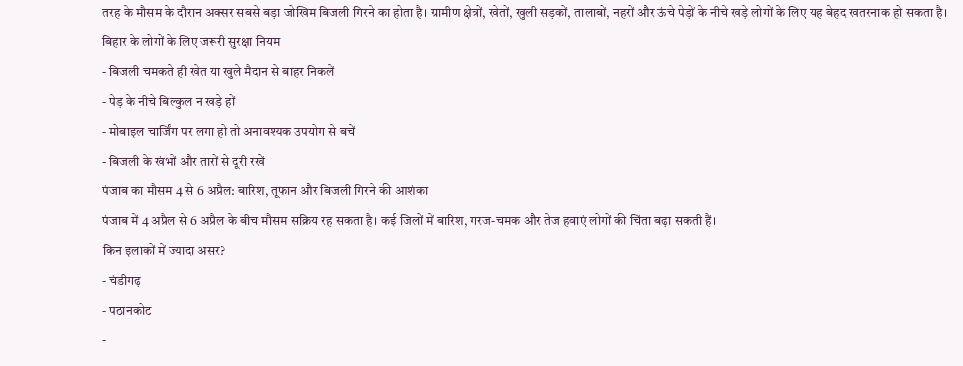तरह के मौसम के दौरान अक्सर सबसे बड़ा जोखिम बिजली गिरने का होता है। ग्रामीण क्षेत्रों, खेतों, खुली सड़कों, तालाबों, नहरों और ऊंचे पेड़ों के नीचे खड़े लोगों के लिए यह बेहद खतरनाक हो सकता है।
बिहार के लोगों के लिए जरूरी सुरक्षा नियम
- बिजली चमकते ही खेत या खुले मैदान से बाहर निकलें
- पेड़ के नीचे बिल्कुल न खड़े हों
- मोबाइल चार्जिंग पर लगा हो तो अनावश्यक उपयोग से बचें
- बिजली के खंभों और तारों से दूरी रखें
पंजाब का मौसम 4 से 6 अप्रैल: बारिश, तूफान और बिजली गिरने की आशंका
पंजाब में 4 अप्रैल से 6 अप्रैल के बीच मौसम सक्रिय रह सकता है। कई जिलों में बारिश, गरज-चमक और तेज हवाएं लोगों की चिंता बढ़ा सकती हैं।
किन इलाकों में ज्यादा असर?
- चंडीगढ़
- पठानकोट
-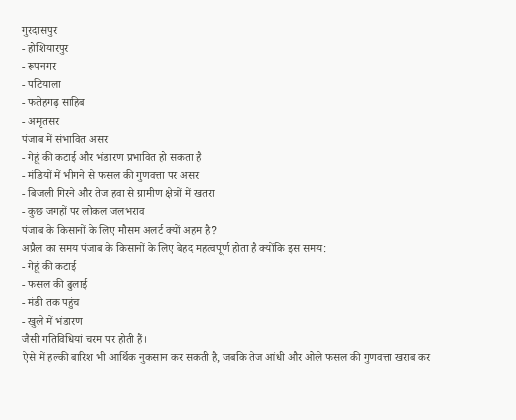गुरदासपुर
- होशियारपुर
- रूपनगर
- पटियाला
- फतेहगढ़ साहिब
- अमृतसर
पंजाब में संभावित असर
- गेहूं की कटाई और भंडारण प्रभावित हो सकता है
- मंडियों में भीगने से फसल की गुणवत्ता पर असर
- बिजली गिरने और तेज हवा से ग्रामीण क्षेत्रों में खतरा
- कुछ जगहों पर लोकल जलभराव
पंजाब के किसानों के लिए मौसम अलर्ट क्यों अहम है?
अप्रैल का समय पंजाब के किसानों के लिए बेहद महत्वपूर्ण होता है क्योंकि इस समय:
- गेहूं की कटाई
- फसल की ढुलाई
- मंडी तक पहुंच
- खुले में भंडारण
जैसी गतिविधियां चरम पर होती हैं।
ऐसे में हल्की बारिश भी आर्थिक नुकसान कर सकती है, जबकि तेज आंधी और ओले फसल की गुणवत्ता खराब कर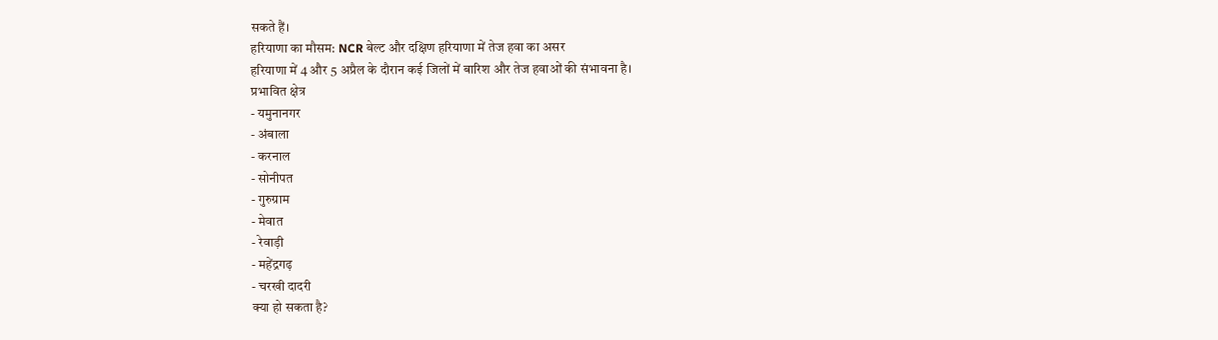सकते हैं।
हरियाणा का मौसम: NCR बेल्ट और दक्षिण हरियाणा में तेज हवा का असर
हरियाणा में 4 और 5 अप्रैल के दौरान कई जिलों में बारिश और तेज हवाओं की संभावना है।
प्रभावित क्षेत्र
- यमुनानगर
- अंबाला
- करनाल
- सोनीपत
- गुरुग्राम
- मेवात
- रेवाड़ी
- महेंद्रगढ़
- चरखी दादरी
क्या हो सकता है?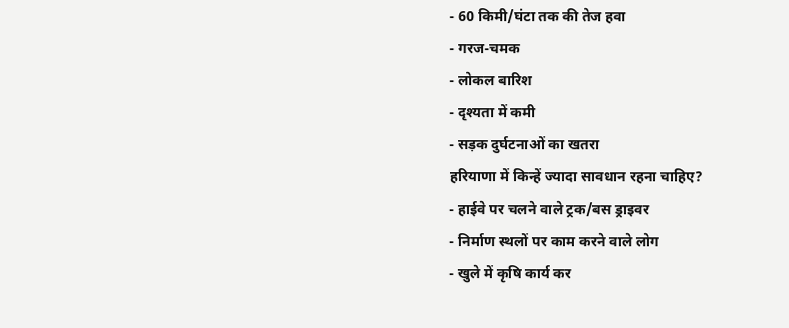- 60 किमी/घंटा तक की तेज हवा
- गरज-चमक
- लोकल बारिश
- दृश्यता में कमी
- सड़क दुर्घटनाओं का खतरा
हरियाणा में किन्हें ज्यादा सावधान रहना चाहिए?
- हाईवे पर चलने वाले ट्रक/बस ड्राइवर
- निर्माण स्थलों पर काम करने वाले लोग
- खुले में कृषि कार्य कर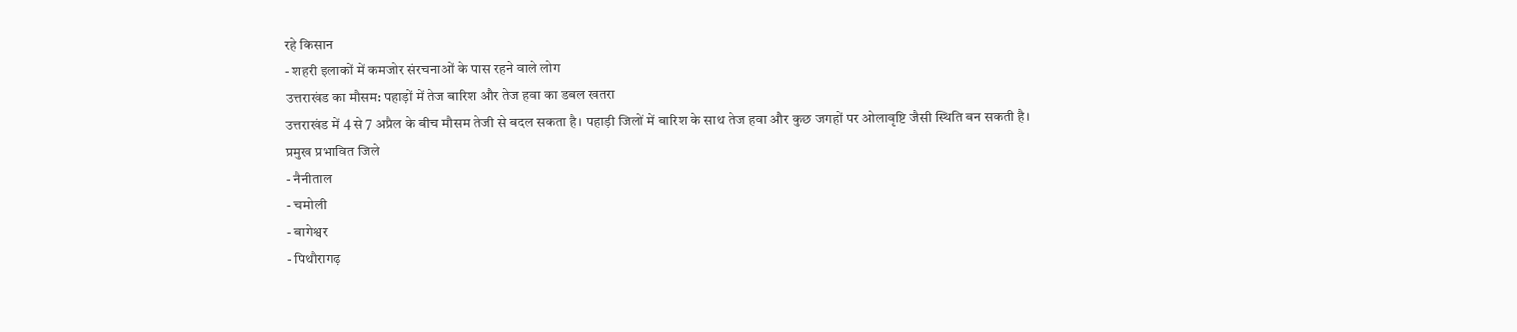रहे किसान
- शहरी इलाकों में कमजोर संरचनाओं के पास रहने वाले लोग
उत्तराखंड का मौसम: पहाड़ों में तेज बारिश और तेज हवा का डबल खतरा
उत्तराखंड में 4 से 7 अप्रैल के बीच मौसम तेजी से बदल सकता है। पहाड़ी जिलों में बारिश के साथ तेज हवा और कुछ जगहों पर ओलावृष्टि जैसी स्थिति बन सकती है।
प्रमुख प्रभावित जिले
- नैनीताल
- चमोली
- बागेश्वर
- पिथौरागढ़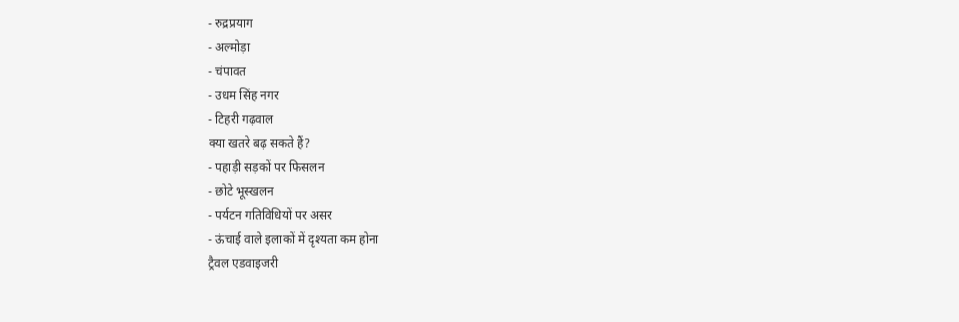- रुद्रप्रयाग
- अल्मोड़ा
- चंपावत
- उधम सिंह नगर
- टिहरी गढ़वाल
क्या खतरे बढ़ सकते हैं?
- पहाड़ी सड़कों पर फिसलन
- छोटे भूस्खलन
- पर्यटन गतिविधियों पर असर
- ऊंचाई वाले इलाकों में दृश्यता कम होना
ट्रैवल एडवाइजरी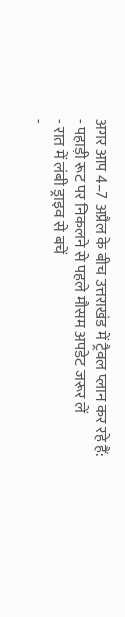अगर आप 4–7 अप्रैल के बीच उत्तराखंड में ट्रैवल प्लान कर रहे हैं:
- पहाड़ी रूट पर निकलने से पहले मौसम अपडेट जरूर लें
- रात में लंबी ड्राइव से बचें
-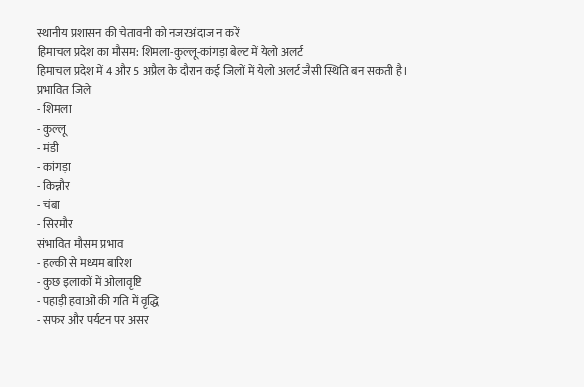स्थानीय प्रशासन की चेतावनी को नजरअंदाज न करें
हिमाचल प्रदेश का मौसम: शिमला-कुल्लू-कांगड़ा बेल्ट में येलो अलर्ट
हिमाचल प्रदेश में 4 और 5 अप्रैल के दौरान कई जिलों में येलो अलर्ट जैसी स्थिति बन सकती है।
प्रभावित जिले
- शिमला
- कुल्लू
- मंडी
- कांगड़ा
- किन्नौर
- चंबा
- सिरमौर
संभावित मौसम प्रभाव
- हल्की से मध्यम बारिश
- कुछ इलाकों में ओलावृष्टि
- पहाड़ी हवाओं की गति में वृद्धि
- सफर और पर्यटन पर असर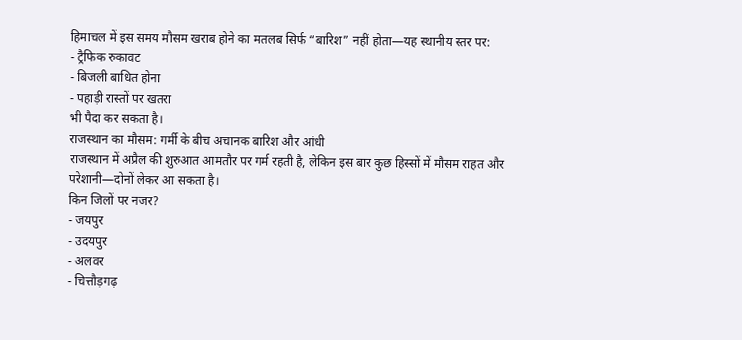हिमाचल में इस समय मौसम खराब होने का मतलब सिर्फ “बारिश” नहीं होता—यह स्थानीय स्तर पर:
- ट्रैफिक रुकावट
- बिजली बाधित होना
- पहाड़ी रास्तों पर खतरा
भी पैदा कर सकता है।
राजस्थान का मौसम: गर्मी के बीच अचानक बारिश और आंधी
राजस्थान में अप्रैल की शुरुआत आमतौर पर गर्म रहती है, लेकिन इस बार कुछ हिस्सों में मौसम राहत और परेशानी—दोनों लेकर आ सकता है।
किन जिलों पर नजर?
- जयपुर
- उदयपुर
- अलवर
- चित्तौड़गढ़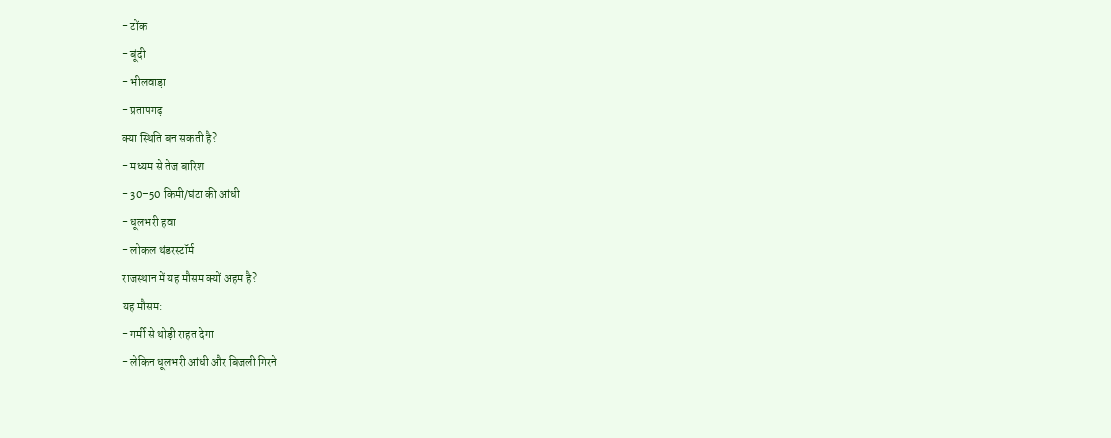- टोंक
- बूंदी
- भीलवाड़ा
- प्रतापगढ़
क्या स्थिति बन सकती है?
- मध्यम से तेज बारिश
- 30–50 किमी/घंटा की आंधी
- धूलभरी हवा
- लोकल थंडरस्टॉर्म
राजस्थान में यह मौसम क्यों अहम है?
यह मौसम:
- गर्मी से थोड़ी राहत देगा
- लेकिन धूलभरी आंधी और बिजली गिरने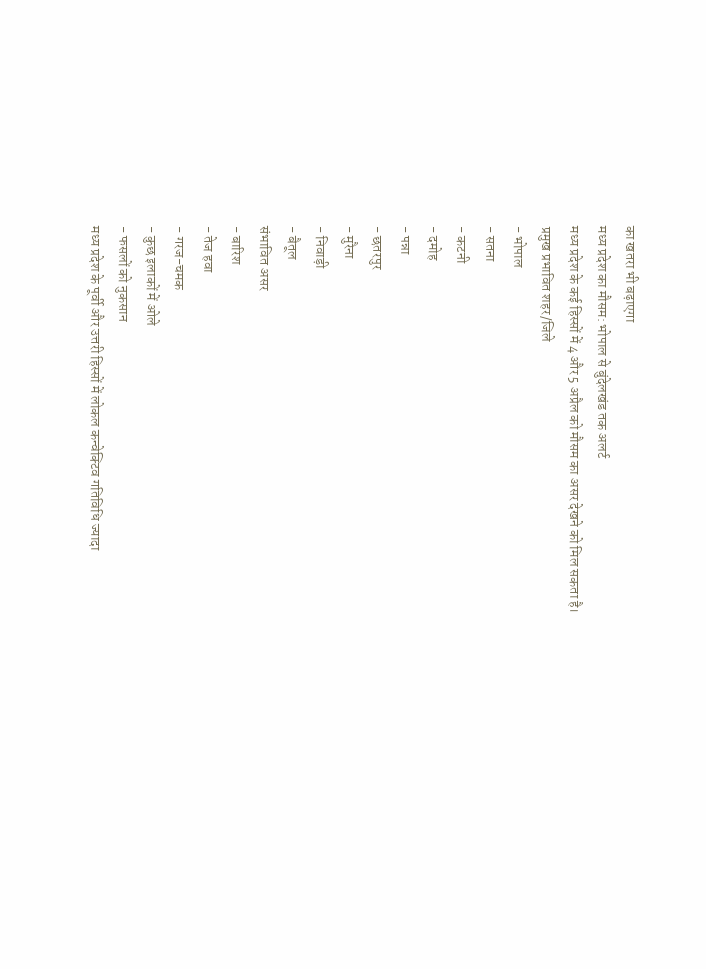का खतरा भी बढ़ाएगा
मध्य प्रदेश का मौसम: भोपाल से बुंदेलखंड तक अलर्ट
मध्य प्रदेश के कई हिस्सों में 4 और 5 अप्रैल को मौसम का असर देखने को मिल सकता है।
प्रमुख प्रभावित शहर/जिले
- भोपाल
- सतना
- कटनी
- दमोह
- पन्ना
- छतरपुर
- मुरैना
- निवाड़ी
- बैतूल
संभावित असर
- बारिश
- तेज हवा
- गरज-चमक
- कुछ इलाकों में ओले
- फसलों को नुकसान
मध्य प्रदेश के पूर्वी और उत्तरी हिस्सों में लोकल कन्वेक्टिव गतिविधि ज्यादा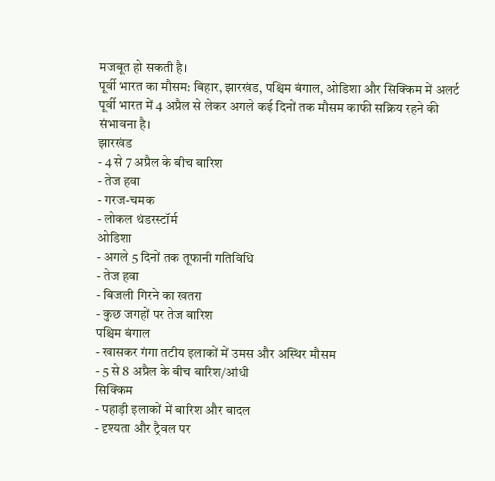मजबूत हो सकती है।
पूर्वी भारत का मौसम: बिहार, झारखंड, पश्चिम बंगाल, ओडिशा और सिक्किम में अलर्ट
पूर्वी भारत में 4 अप्रैल से लेकर अगले कई दिनों तक मौसम काफी सक्रिय रहने की संभावना है।
झारखंड
- 4 से 7 अप्रैल के बीच बारिश
- तेज हवा
- गरज-चमक
- लोकल थंडरस्टॉर्म
ओडिशा
- अगले 5 दिनों तक तूफानी गतिविधि
- तेज हवा
- बिजली गिरने का खतरा
- कुछ जगहों पर तेज बारिश
पश्चिम बंगाल
- खासकर गंगा तटीय इलाकों में उमस और अस्थिर मौसम
- 5 से 8 अप्रैल के बीच बारिश/आंधी
सिक्किम
- पहाड़ी इलाकों में बारिश और बादल
- दृश्यता और ट्रैवल पर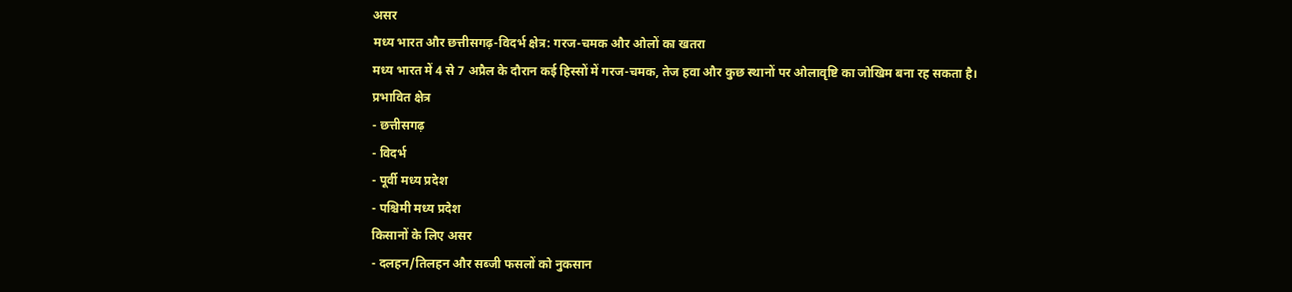असर
मध्य भारत और छत्तीसगढ़-विदर्भ क्षेत्र: गरज-चमक और ओलों का खतरा
मध्य भारत में 4 से 7 अप्रैल के दौरान कई हिस्सों में गरज-चमक, तेज हवा और कुछ स्थानों पर ओलावृष्टि का जोखिम बना रह सकता है।
प्रभावित क्षेत्र
- छत्तीसगढ़
- विदर्भ
- पूर्वी मध्य प्रदेश
- पश्चिमी मध्य प्रदेश
किसानों के लिए असर
- दलहन/तिलहन और सब्जी फसलों को नुकसान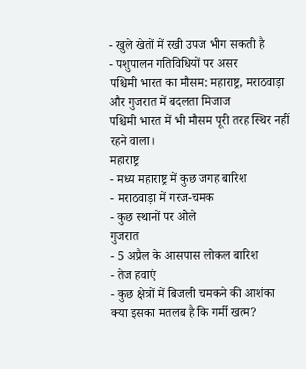- खुले खेतों में रखी उपज भीग सकती है
- पशुपालन गतिविधियों पर असर
पश्चिमी भारत का मौसम: महाराष्ट्र, मराठवाड़ा और गुजरात में बदलता मिजाज
पश्चिमी भारत में भी मौसम पूरी तरह स्थिर नहीं रहने वाला।
महाराष्ट्र
- मध्य महाराष्ट्र में कुछ जगह बारिश
- मराठवाड़ा में गरज-चमक
- कुछ स्थानों पर ओले
गुजरात
- 5 अप्रैल के आसपास लोकल बारिश
- तेज हवाएं
- कुछ क्षेत्रों में बिजली चमकने की आशंका
क्या इसका मतलब है कि गर्मी खत्म?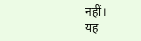नहीं।
यह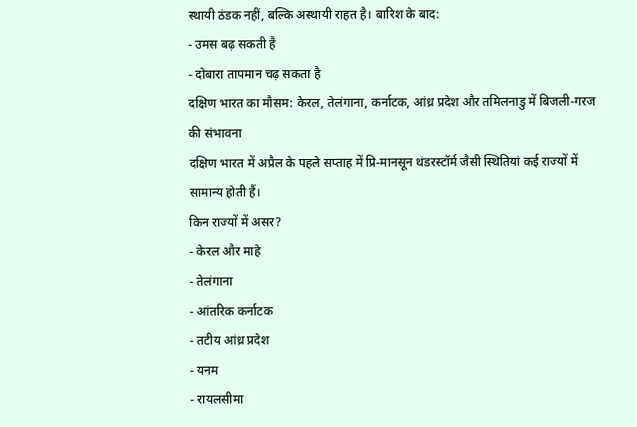स्थायी ठंडक नहीं, बल्कि अस्थायी राहत है। बारिश के बाद:
- उमस बढ़ सकती है
- दोबारा तापमान चढ़ सकता है
दक्षिण भारत का मौसम: केरल, तेलंगाना, कर्नाटक, आंध्र प्रदेश और तमिलनाडु में बिजली-गरज की संभावना
दक्षिण भारत में अप्रैल के पहले सप्ताह में प्रि-मानसून थंडरस्टॉर्म जैसी स्थितियां कई राज्यों में सामान्य होती हैं।
किन राज्यों में असर?
- केरल और माहे
- तेलंगाना
- आंतरिक कर्नाटक
- तटीय आंध्र प्रदेश
- यनम
- रायलसीमा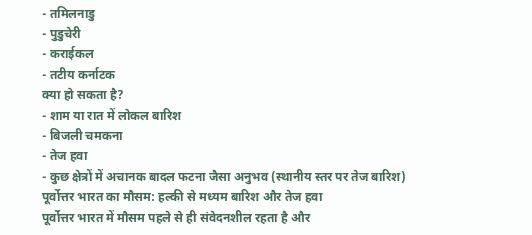- तमिलनाडु
- पुडुचेरी
- कराईकल
- तटीय कर्नाटक
क्या हो सकता है?
- शाम या रात में लोकल बारिश
- बिजली चमकना
- तेज हवा
- कुछ क्षेत्रों में अचानक बादल फटना जैसा अनुभव (स्थानीय स्तर पर तेज बारिश)
पूर्वोत्तर भारत का मौसम: हल्की से मध्यम बारिश और तेज हवा
पूर्वोत्तर भारत में मौसम पहले से ही संवेदनशील रहता है और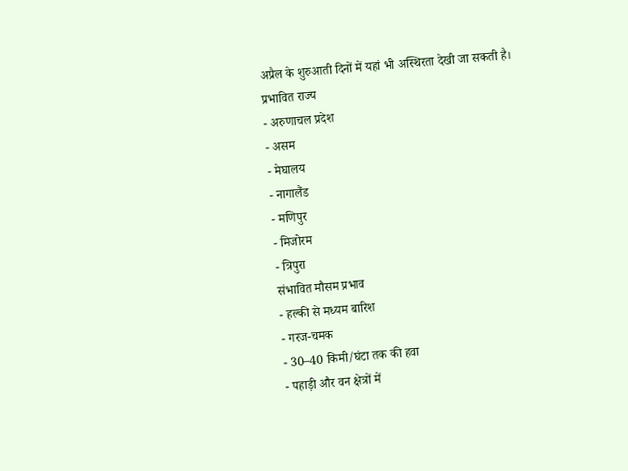अप्रैल के शुरुआती दिनों में यहां भी अस्थिरता देखी जा सकती है।
प्रभावित राज्य
- अरुणाचल प्रदेश
- असम
- मेघालय
- नागालैंड
- मणिपुर
- मिजोरम
- त्रिपुरा
संभावित मौसम प्रभाव
- हल्की से मध्यम बारिश
- गरज-चमक
- 30–40 किमी/घंटा तक की हवा
- पहाड़ी और वन क्षेत्रों में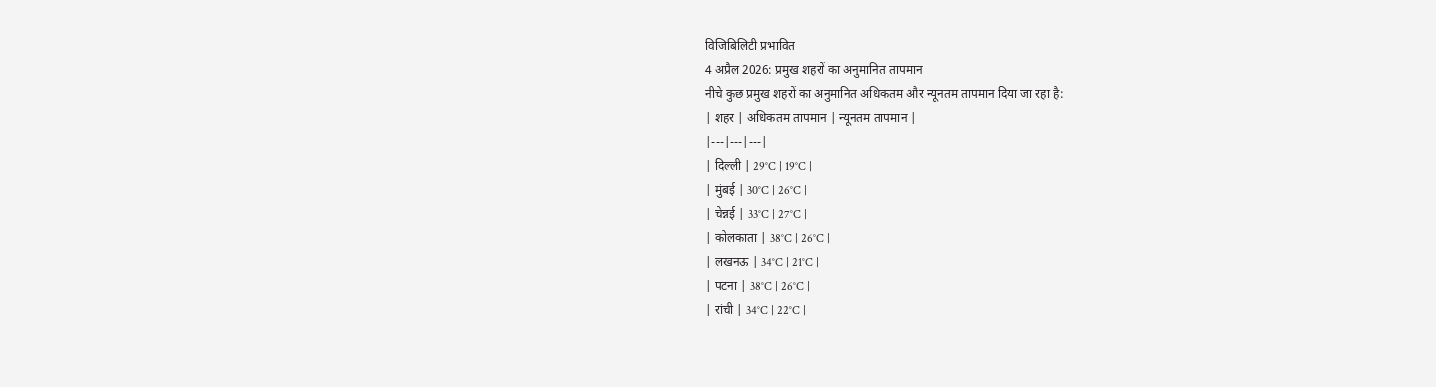विजिबिलिटी प्रभावित
4 अप्रैल 2026: प्रमुख शहरों का अनुमानित तापमान
नीचे कुछ प्रमुख शहरों का अनुमानित अधिकतम और न्यूनतम तापमान दिया जा रहा है:
| शहर | अधिकतम तापमान | न्यूनतम तापमान |
|---|---|---|
| दिल्ली | 29°C | 19°C |
| मुंबई | 30°C | 26°C |
| चेन्नई | 33°C | 27°C |
| कोलकाता | 38°C | 26°C |
| लखनऊ | 34°C | 21°C |
| पटना | 38°C | 26°C |
| रांची | 34°C | 22°C |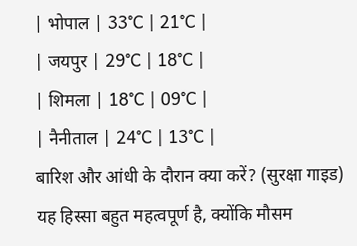| भोपाल | 33°C | 21°C |
| जयपुर | 29°C | 18°C |
| शिमला | 18°C | 09°C |
| नैनीताल | 24°C | 13°C |
बारिश और आंधी के दौरान क्या करें? (सुरक्षा गाइड)
यह हिस्सा बहुत महत्वपूर्ण है, क्योंकि मौसम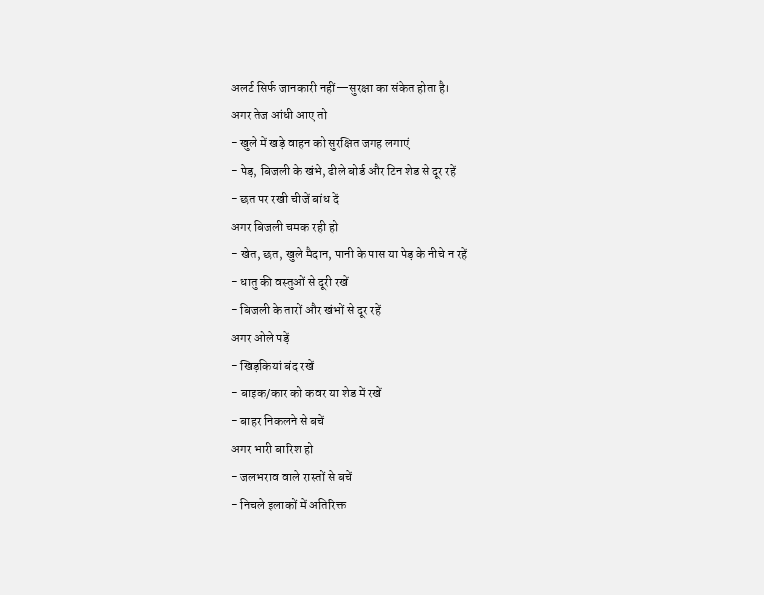अलर्ट सिर्फ जानकारी नहीं—सुरक्षा का संकेत होता है।
अगर तेज आंधी आए तो
- खुले में खड़े वाहन को सुरक्षित जगह लगाएं
- पेड़, बिजली के खंभे, ढीले बोर्ड और टिन शेड से दूर रहें
- छत पर रखी चीजें बांध दें
अगर बिजली चमक रही हो
- खेत, छत, खुले मैदान, पानी के पास या पेड़ के नीचे न रहें
- धातु की वस्तुओं से दूरी रखें
- बिजली के तारों और खंभों से दूर रहें
अगर ओले पड़ें
- खिड़कियां बंद रखें
- बाइक/कार को कवर या शेड में रखें
- बाहर निकलने से बचें
अगर भारी बारिश हो
- जलभराव वाले रास्तों से बचें
- निचले इलाकों में अतिरिक्त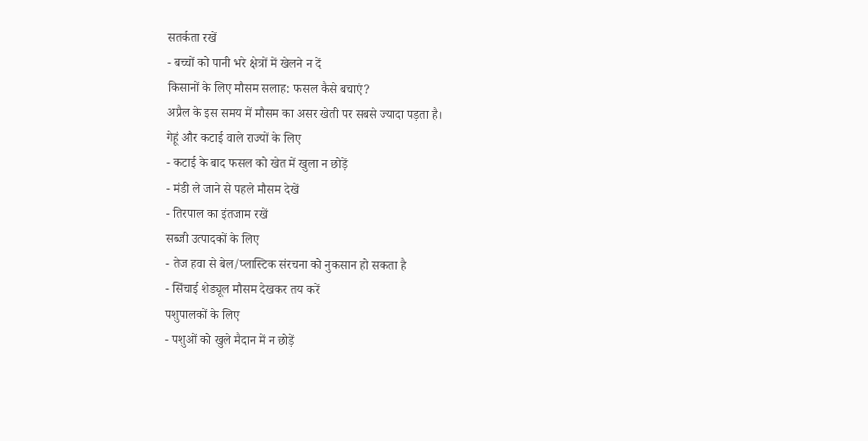सतर्कता रखें
- बच्चों को पानी भरे क्षेत्रों में खेलने न दें
किसानों के लिए मौसम सलाह: फसल कैसे बचाएं?
अप्रैल के इस समय में मौसम का असर खेती पर सबसे ज्यादा पड़ता है।
गेहूं और कटाई वाले राज्यों के लिए
- कटाई के बाद फसल को खेत में खुला न छोड़ें
- मंडी ले जाने से पहले मौसम देखें
- तिरपाल का इंतजाम रखें
सब्जी उत्पादकों के लिए
- तेज हवा से बेल/प्लास्टिक संरचना को नुकसान हो सकता है
- सिंचाई शेड्यूल मौसम देखकर तय करें
पशुपालकों के लिए
- पशुओं को खुले मैदान में न छोड़ें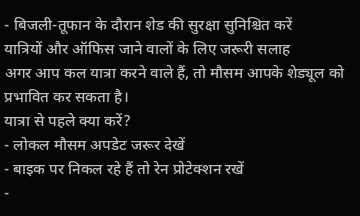- बिजली-तूफान के दौरान शेड की सुरक्षा सुनिश्चित करें
यात्रियों और ऑफिस जाने वालों के लिए जरूरी सलाह
अगर आप कल यात्रा करने वाले हैं, तो मौसम आपके शेड्यूल को प्रभावित कर सकता है।
यात्रा से पहले क्या करें?
- लोकल मौसम अपडेट जरूर देखें
- बाइक पर निकल रहे हैं तो रेन प्रोटेक्शन रखें
-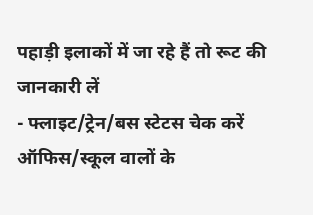पहाड़ी इलाकों में जा रहे हैं तो रूट की जानकारी लें
- फ्लाइट/ट्रेन/बस स्टेटस चेक करें
ऑफिस/स्कूल वालों के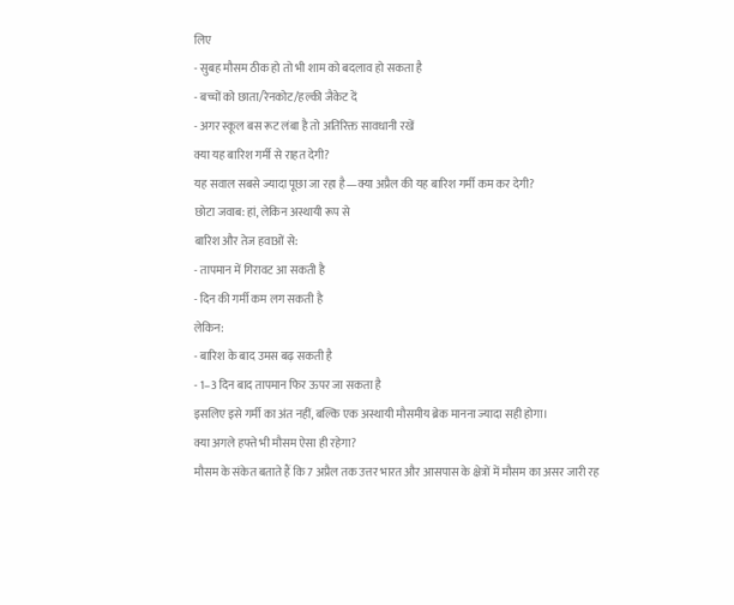लिए
- सुबह मौसम ठीक हो तो भी शाम को बदलाव हो सकता है
- बच्चों को छाता/रेनकोट/हल्की जैकेट दें
- अगर स्कूल बस रूट लंबा है तो अतिरिक्त सावधानी रखें
क्या यह बारिश गर्मी से राहत देगी?
यह सवाल सबसे ज्यादा पूछा जा रहा है—क्या अप्रैल की यह बारिश गर्मी कम कर देगी?
छोटा जवाब: हां, लेकिन अस्थायी रूप से
बारिश और तेज हवाओं से:
- तापमान में गिरावट आ सकती है
- दिन की गर्मी कम लग सकती है
लेकिन:
- बारिश के बाद उमस बढ़ सकती है
- 1–3 दिन बाद तापमान फिर ऊपर जा सकता है
इसलिए इसे गर्मी का अंत नहीं, बल्कि एक अस्थायी मौसमीय ब्रेक मानना ज्यादा सही होगा।
क्या अगले हफ्ते भी मौसम ऐसा ही रहेगा?
मौसम के संकेत बताते हैं कि 7 अप्रैल तक उत्तर भारत और आसपास के क्षेत्रों में मौसम का असर जारी रह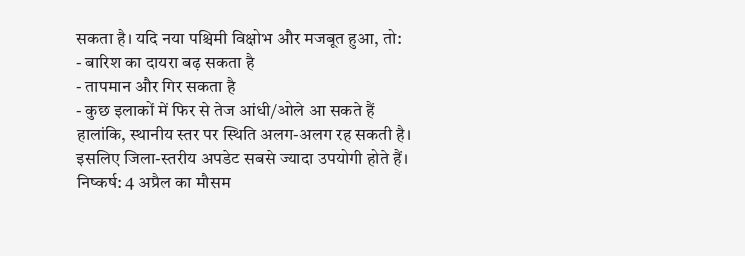सकता है। यदि नया पश्चिमी विक्षोभ और मजबूत हुआ, तो:
- बारिश का दायरा बढ़ सकता है
- तापमान और गिर सकता है
- कुछ इलाकों में फिर से तेज आंधी/ओले आ सकते हैं
हालांकि, स्थानीय स्तर पर स्थिति अलग-अलग रह सकती है। इसलिए जिला-स्तरीय अपडेट सबसे ज्यादा उपयोगी होते हैं।
निष्कर्ष: 4 अप्रैल का मौसम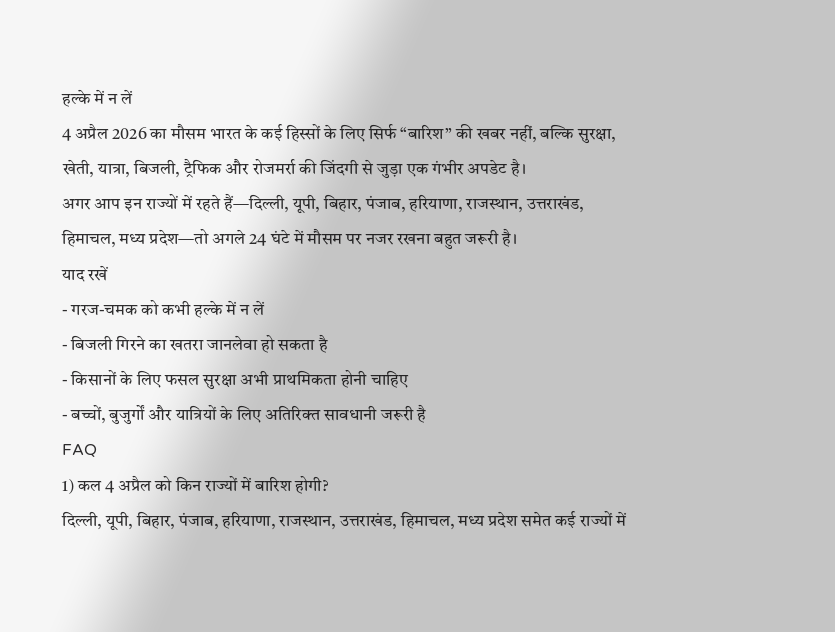हल्के में न लें
4 अप्रैल 2026 का मौसम भारत के कई हिस्सों के लिए सिर्फ “बारिश” की खबर नहीं, बल्कि सुरक्षा, खेती, यात्रा, बिजली, ट्रैफिक और रोजमर्रा की जिंदगी से जुड़ा एक गंभीर अपडेट है।
अगर आप इन राज्यों में रहते हैं—दिल्ली, यूपी, बिहार, पंजाब, हरियाणा, राजस्थान, उत्तराखंड, हिमाचल, मध्य प्रदेश—तो अगले 24 घंटे में मौसम पर नजर रखना बहुत जरूरी है।
याद रखें
- गरज-चमक को कभी हल्के में न लें
- बिजली गिरने का खतरा जानलेवा हो सकता है
- किसानों के लिए फसल सुरक्षा अभी प्राथमिकता होनी चाहिए
- बच्चों, बुजुर्गों और यात्रियों के लिए अतिरिक्त सावधानी जरूरी है
FAQ
1) कल 4 अप्रैल को किन राज्यों में बारिश होगी?
दिल्ली, यूपी, बिहार, पंजाब, हरियाणा, राजस्थान, उत्तराखंड, हिमाचल, मध्य प्रदेश समेत कई राज्यों में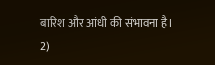बारिश और आंधी की संभावना है।
2)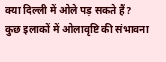क्या दिल्ली में ओले पड़ सकते हैं?
कुछ इलाकों में ओलावृष्टि की संभावना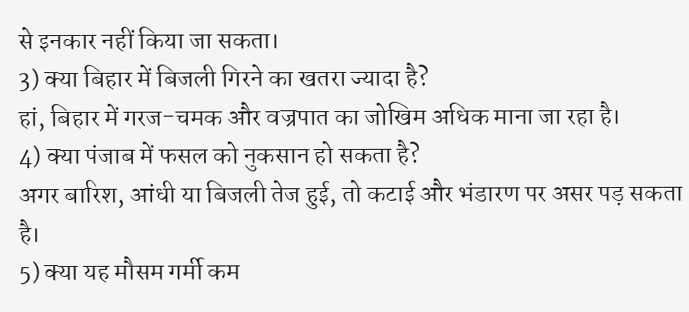से इनकार नहीं किया जा सकता।
3) क्या बिहार में बिजली गिरने का खतरा ज्यादा है?
हां, बिहार में गरज-चमक और वज्रपात का जोखिम अधिक माना जा रहा है।
4) क्या पंजाब में फसल को नुकसान हो सकता है?
अगर बारिश, आंधी या बिजली तेज हुई, तो कटाई और भंडारण पर असर पड़ सकता है।
5) क्या यह मौसम गर्मी कम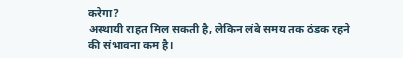करेगा?
अस्थायी राहत मिल सकती है, लेकिन लंबे समय तक ठंडक रहने की संभावना कम है।